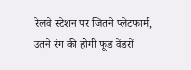रेलवे स्टेशन पर जितने प्लेटफार्म, उतने रंग की होगी फूड वेंडरों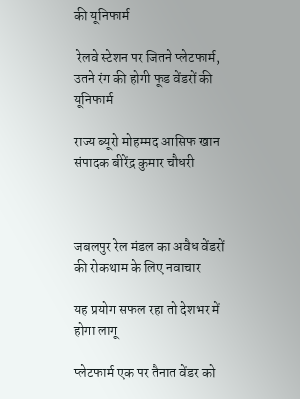की यूनिफार्म

 रेलवे स्टेशन पर जितने प्लेटफार्म, उतने रंग की होगी फूड वेंडरों की यूनिफार्म

राज्य ब्यूरो मोहम्मद आसिफ खान संपादक बीरेंद्र कुमार चौधरी



जबलपुर रेल मंडल का अवैध वेंडरों की रोकथाम के लिए नवाचार

यह प्रयोग सफल रहा तो देशभर में होगा लागू

प्लेटफार्म एक पर तैनात वेंडर को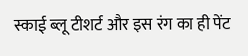स्काई ब्लू टीशर्ट और इस रंग का ही पेंट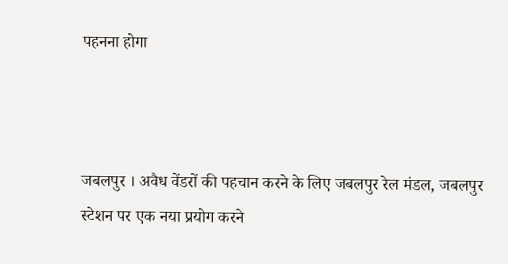पहनना होगा



जबलपुर । अवैध वेंडरों की पहचान करने के लिए जबलपुर रेल मंडल, जबलपुर स्टेशन पर एक नया प्रयोग करने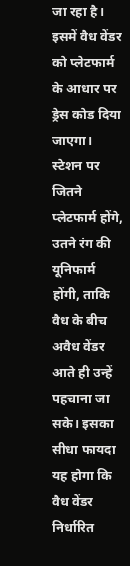जा रहा है। इसमें वैध वेंडर को प्लेटफार्म के आधार पर ड्रेस कोड दिया जाएगा। स्टेशन पर जितने प्लेटफार्म होंगे, उतने रंग की यूनिफार्म होंगी, ताकि वैध के बीच अवैध वेंडर आते ही उन्हें पहचाना जा सके। इसका सीधा फायदा यह होगा कि वैध वेंडर निर्धारित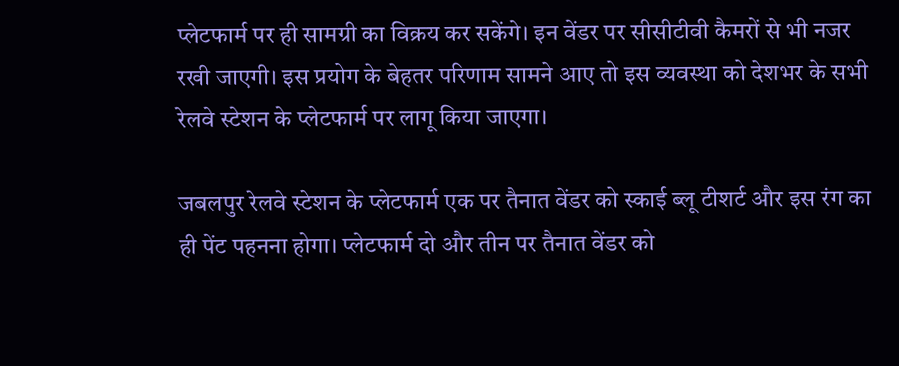प्लेटफार्म पर ही सामग्री का विक्रय कर सकेंगे। इन वेंडर पर सीसीटीवी कैमरों से भी नजर रखी जाएगी। इस प्रयोग के बेहतर परिणाम सामने आए तो इस व्यवस्था को देशभर के सभी रेलवे स्टेशन के प्लेटफार्म पर लागू किया जाएगा।

जबलपुर रेलवे स्टेशन के प्लेटफार्म एक पर तैनात वेंडर को स्काई ब्लू टीशर्ट और इस रंग का ही पेंट पहनना होगा। प्लेटफार्म दो और तीन पर तैनात वेंडर को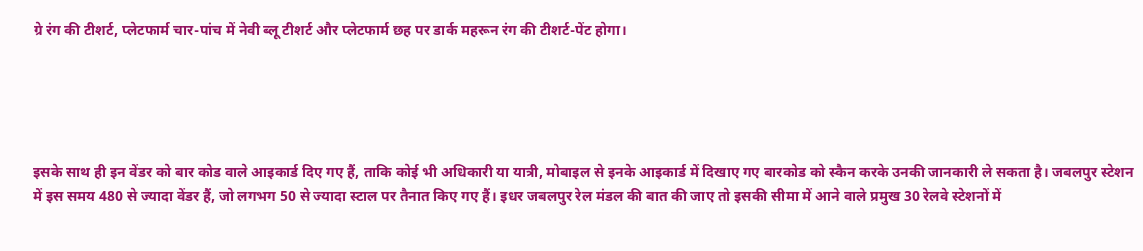ग्रे रंग की टीशर्ट, प्लेटफार्म चार-पांच में नेवी ब्लू टीशर्ट और प्लेटफार्म छह पर डार्क महरून रंग की टीशर्ट-पेंट होगा।





इसके साथ ही इन वेंडर को बार कोड वाले आइकार्ड दिए गए हैं, ताकि कोई भी अधिकारी या यात्री, मोबाइल से इनके आइकार्ड में दिखाए गए बारकोड को स्कैन करके उनकी जानकारी ले सकता है। जबलपुर स्टेशन में इस समय 480 से ज्यादा वेंडर हैं, जो लगभग 50 से ज्यादा स्टाल पर तैनात किए गए हैं। इधर जबलपुर रेल मंडल की बात की जाए तो इसकी सीमा में आने वाले प्रमुख 30 रेलवे स्टेशनों में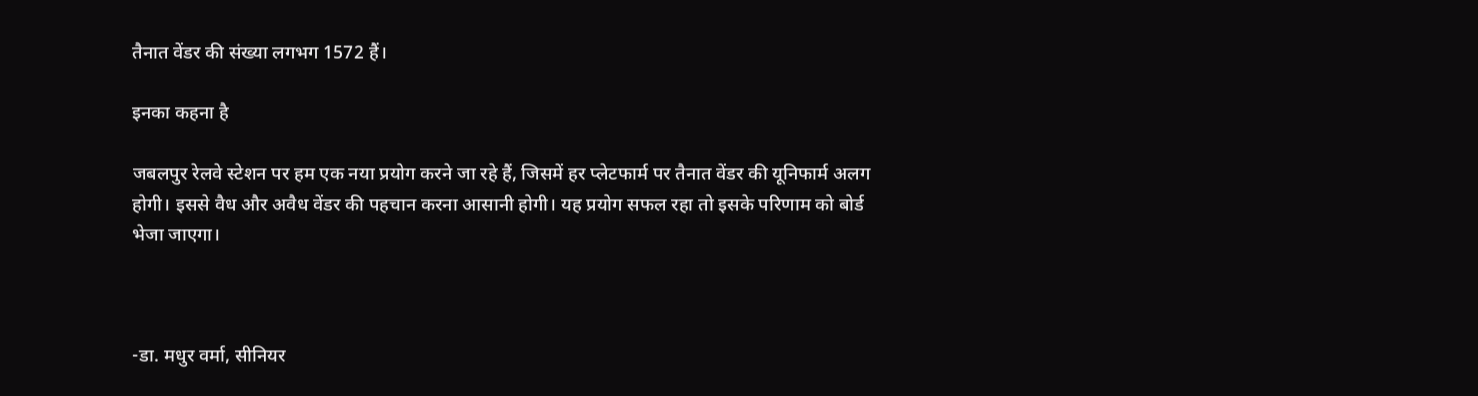तैनात वेंडर की संख्या लगभग 1572 हैं।

इनका कहना है

जबलपुर रेलवे स्टेशन पर हम एक नया प्रयोग करने जा रहे हैं, जिसमें हर प्लेटफार्म पर तैनात वेंडर की यूनिफार्म अलग होगी। इससे वैध और अवैध वेंडर की पहचान करना आसानी होगी। यह प्रयोग सफल रहा तो इसके परिणाम को बोर्ड भेजा जाएगा।



-डा. मधुर वर्मा, सीनियर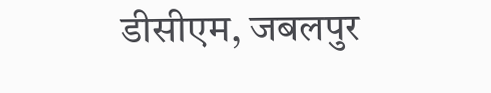डीसीएम, जबलपुर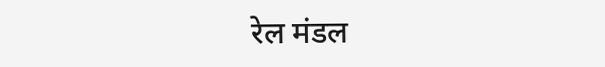रेल मंडल